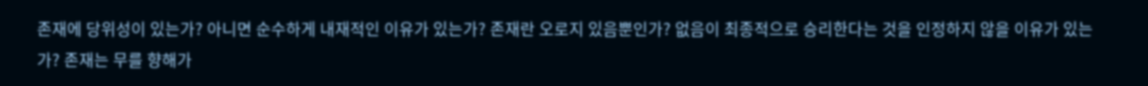존재에 당위성이 있는가? 아니면 순수하게 내재적인 이유가 있는가? 존재란 오로지 있음뿐인가? 없음이 최종적으로 승리한다는 것을 인정하지 않을 이유가 있는가? 존재는 무를 향해가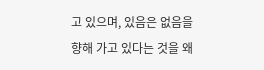고 있으며, 있음은 없음을 향해 가고 있다는 것을 왜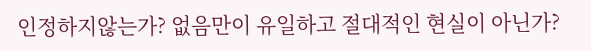인정하지않는가? 없음만이 유일하고 절대적인 현실이 아닌가?